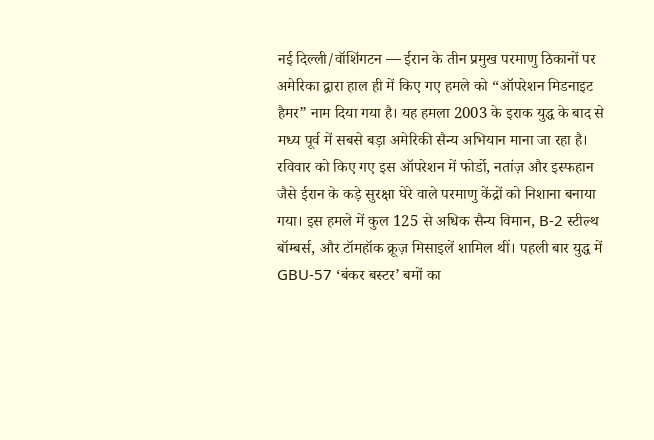नई दिल्ली/वॉशिंगटन — ईरान के तीन प्रमुख परमाणु ठिकानों पर अमेरिका द्वारा हाल ही में किए गए हमले को “ऑपरेशन मिडनाइट हैमर” नाम दिया गया है। यह हमला 2003 के इराक युद्ध के बाद से मध्य पूर्व में सबसे बड़ा अमेरिकी सैन्य अभियान माना जा रहा है।
रविवार को किए गए इस ऑपरेशन में फोर्डो, नतांज़ और इस्फहान जैसे ईरान के कड़े सुरक्षा घेरे वाले परमाणु केंद्रों को निशाना बनाया गया। इस हमले में कुल 125 से अधिक सैन्य विमान, B-2 स्टील्थ बॉम्बर्स, और टॉमहॉक क्रूज़ मिसाइलें शामिल थीं। पहली बार युद्ध में GBU-57 ‘बंकर बस्टर’ बमों का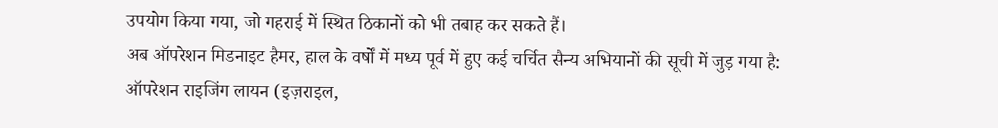उपयोग किया गया, जो गहराई में स्थित ठिकानों को भी तबाह कर सकते हैं।
अब ऑपरेशन मिडनाइट हैमर, हाल के वर्षों में मध्य पूर्व में हुए कई चर्चित सैन्य अभियानों की सूची में जुड़ गया है:
ऑपरेशन राइजिंग लायन (इज़राइल,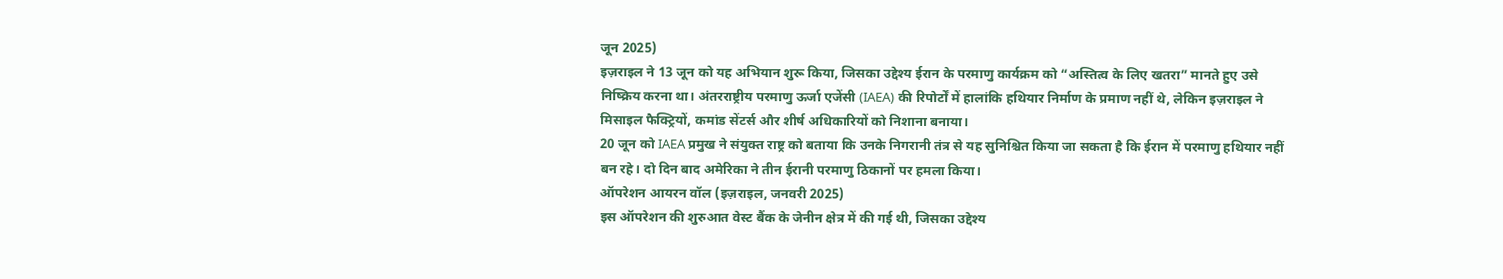जून 2025)
इज़राइल ने 13 जून को यह अभियान शुरू किया, जिसका उद्देश्य ईरान के परमाणु कार्यक्रम को “अस्तित्व के लिए खतरा” मानते हुए उसे निष्क्रिय करना था। अंतरराष्ट्रीय परमाणु ऊर्जा एजेंसी (IAEA) की रिपोर्टों में हालांकि हथियार निर्माण के प्रमाण नहीं थे, लेकिन इज़राइल ने मिसाइल फैक्ट्रियों, कमांड सेंटर्स और शीर्ष अधिकारियों को निशाना बनाया।
20 जून को IAEA प्रमुख ने संयुक्त राष्ट्र को बताया कि उनके निगरानी तंत्र से यह सुनिश्चित किया जा सकता है कि ईरान में परमाणु हथियार नहीं बन रहे। दो दिन बाद अमेरिका ने तीन ईरानी परमाणु ठिकानों पर हमला किया।
ऑपरेशन आयरन वॉल (इज़राइल, जनवरी 2025)
इस ऑपरेशन की शुरुआत वेस्ट बैंक के जेनीन क्षेत्र में की गई थी, जिसका उद्देश्य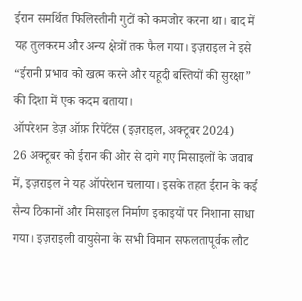ईरान समर्थित फिलिस्तीनी गुटों को कमजोर करना था। बाद में यह तुलकरम और अन्य क्षेत्रों तक फैल गया। इज़राइल ने इसे “ईरानी प्रभाव को खत्म करने और यहूदी बस्तियों की सुरक्षा” की दिशा में एक कदम बताया।
ऑपरेशन डेज़ ऑफ़ रिपेंटेंस (इज़राइल, अक्टूबर 2024)
26 अक्टूबर को ईरान की ओर से दागे गए मिसाइलों के जवाब में, इज़राइल ने यह ऑपरेशन चलाया। इसके तहत ईरान के कई सैन्य ठिकानों और मिसाइल निर्माण इकाइयों पर निशाना साधा गया। इज़राइली वायुसेना के सभी विमान सफलतापूर्वक लौट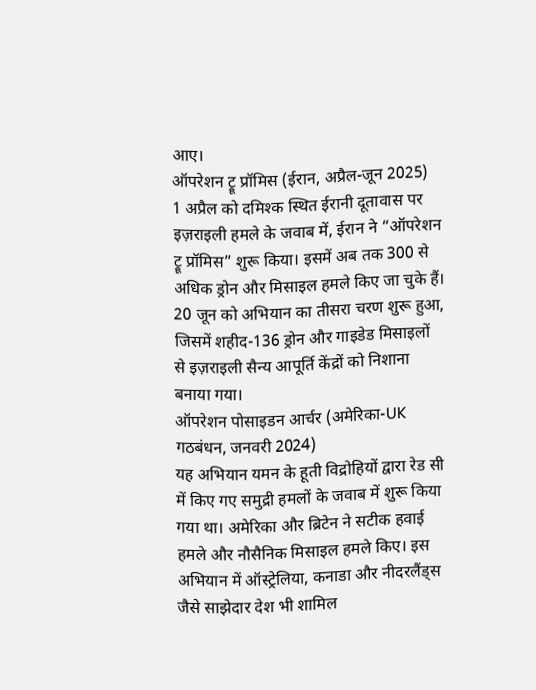आए।
ऑपरेशन ट्रू प्रॉमिस (ईरान, अप्रैल-जून 2025)
1 अप्रैल को दमिश्क स्थित ईरानी दूतावास पर इज़राइली हमले के जवाब में, ईरान ने “ऑपरेशन ट्रू प्रॉमिस” शुरू किया। इसमें अब तक 300 से अधिक ड्रोन और मिसाइल हमले किए जा चुके हैं। 20 जून को अभियान का तीसरा चरण शुरू हुआ, जिसमें शहीद-136 ड्रोन और गाइडेड मिसाइलों से इज़राइली सैन्य आपूर्ति केंद्रों को निशाना बनाया गया।
ऑपरेशन पोसाइडन आर्चर (अमेरिका-UK गठबंधन, जनवरी 2024)
यह अभियान यमन के हूती विद्रोहियों द्वारा रेड सी में किए गए समुद्री हमलों के जवाब में शुरू किया गया था। अमेरिका और ब्रिटेन ने सटीक हवाई हमले और नौसैनिक मिसाइल हमले किए। इस अभियान में ऑस्ट्रेलिया, कनाडा और नीदरलैंड्स जैसे साझेदार देश भी शामिल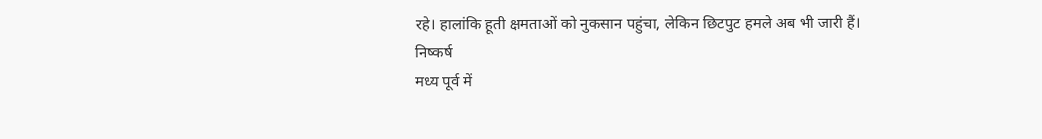रहे। हालांकि हूती क्षमताओं को नुकसान पहुंचा, लेकिन छिटपुट हमले अब भी जारी हैं।
निष्कर्ष
मध्य पूर्व में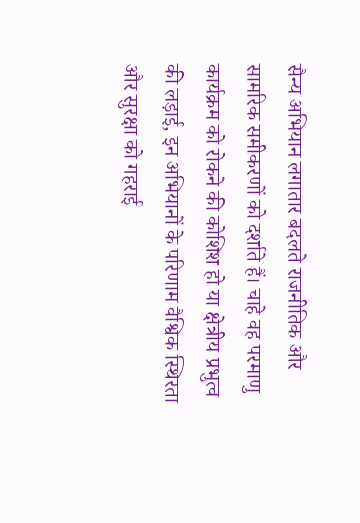सैन्य अभियान लगातार बदलते राजनीतिक और सामरिक समीकरणों को दर्शाते हैं। चाहे वह परमाणु कार्यक्रम को रोकने की कोशिश हो या क्षेत्रीय प्रभुत्व की लड़ाई, इन अभियानों के परिणाम वैश्विक स्थिरता और सुरक्षा को गहराई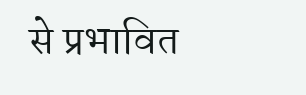से प्रभावित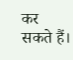कर सकते हैं।